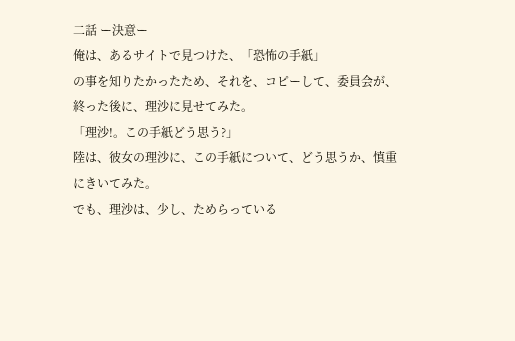二話 ー決意ー
俺は、あるサイトで見つけた、「恐怖の手紙」
の事を知りたかったため、それを、コピーして、委員会が、終った後に、理沙に見せてみた。
「理沙!。この手紙どう思う?」
陸は、彼女の理沙に、この手紙について、どう思うか、慎重にきいてみた。
でも、理沙は、少し、ためらっている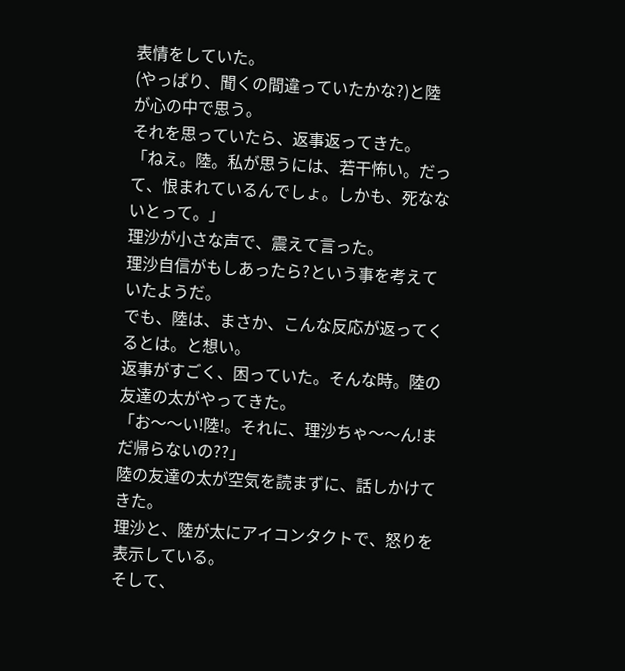表情をしていた。
(やっぱり、聞くの間違っていたかな?)と陸が心の中で思う。
それを思っていたら、返事返ってきた。
「ねえ。陸。私が思うには、若干怖い。だって、恨まれているんでしょ。しかも、死なないとって。」
理沙が小さな声で、震えて言った。
理沙自信がもしあったら?という事を考えていたようだ。
でも、陸は、まさか、こんな反応が返ってくるとは。と想い。
返事がすごく、困っていた。そんな時。陸の友達の太がやってきた。
「お〜〜い!陸!。それに、理沙ちゃ〜〜ん!まだ帰らないの??」
陸の友達の太が空気を読まずに、話しかけてきた。
理沙と、陸が太にアイコンタクトで、怒りを表示している。
そして、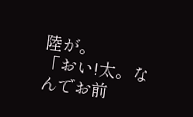陸が。
「おい!太。なんでお前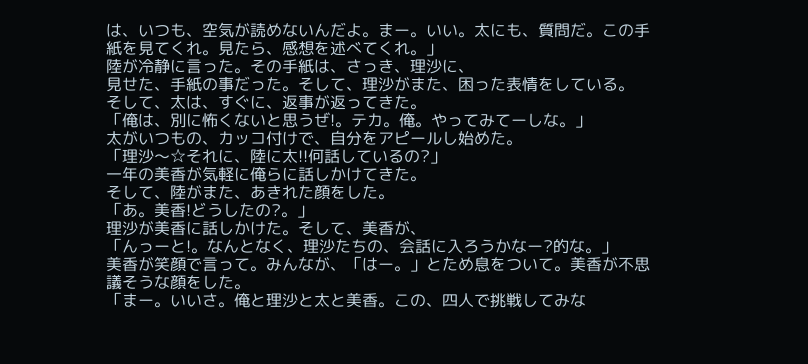は、いつも、空気が読めないんだよ。まー。いい。太にも、質問だ。この手紙を見てくれ。見たら、感想を述べてくれ。」
陸が冷静に言った。その手紙は、さっき、理沙に、
見せた、手紙の事だった。そして、理沙がまた、困った表情をしている。
そして、太は、すぐに、返事が返ってきた。
「俺は、別に怖くないと思うぜ!。テカ。俺。やってみてーしな。」
太がいつもの、カッコ付けで、自分をアピールし始めた。
「理沙〜☆それに、陸に太!!何話しているの?」
一年の美香が気軽に俺らに話しかけてきた。
そして、陸がまた、あきれた顔をした。
「あ。美香!どうしたの?。」
理沙が美香に話しかけた。そして、美香が、
「んっーと!。なんとなく、理沙たちの、会話に入ろうかなー?的な。」
美香が笑顔で言って。みんなが、「はー。」とため息をついて。美香が不思議そうな顔をした。
「まー。いいさ。俺と理沙と太と美香。この、四人で挑戦してみな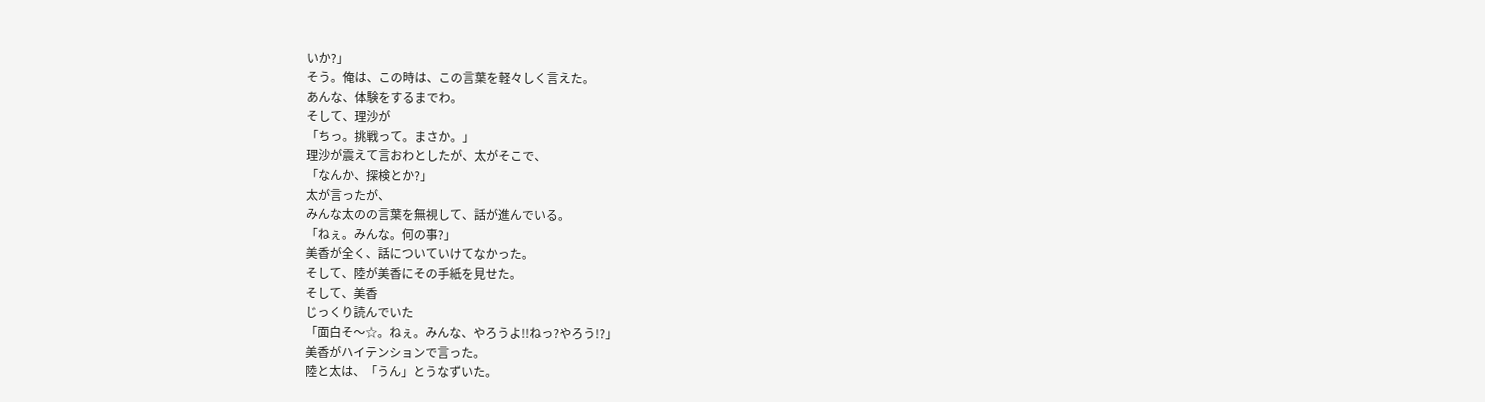いか?」
そう。俺は、この時は、この言葉を軽々しく言えた。
あんな、体験をするまでわ。
そして、理沙が
「ちっ。挑戦って。まさか。」
理沙が震えて言おわとしたが、太がそこで、
「なんか、探検とか?」
太が言ったが、
みんな太のの言葉を無視して、話が進んでいる。
「ねぇ。みんな。何の事?」
美香が全く、話についていけてなかった。
そして、陸が美香にその手紙を見せた。
そして、美香
じっくり読んでいた
「面白そ〜☆。ねぇ。みんな、やろうよ!!ねっ?やろう!?」
美香がハイテンションで言った。
陸と太は、「うん」とうなずいた。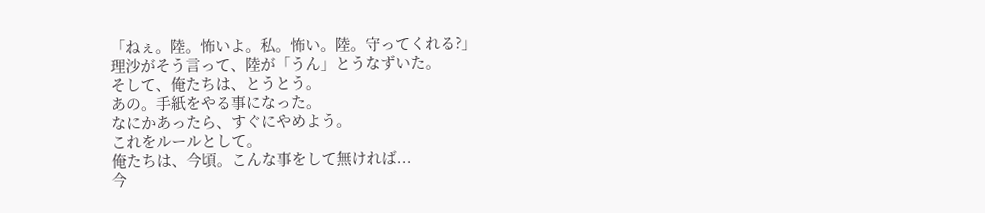「ねぇ。陸。怖いよ。私。怖い。陸。守ってくれる?」
理沙がそう言って、陸が「うん」とうなずいた。
そして、俺たちは、とうとう。
あの。手紙をやる事になった。
なにかあったら、すぐにやめよう。
これをルールとして。
俺たちは、今頃。こんな事をして無ければ...
今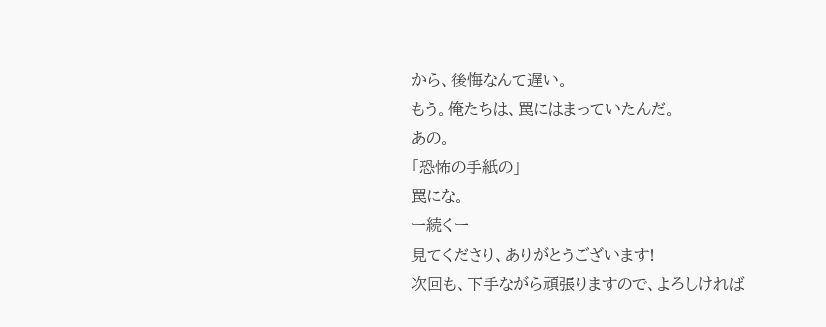から、後悔なんて遅い。
もう。俺たちは、罠にはまっていたんだ。
あの。
「恐怖の手紙の」
罠にな。
ー続くー
見てくださり、ありがとうございます!
次回も、下手ながら頑張りますので、よろしければ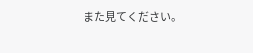また見てください。